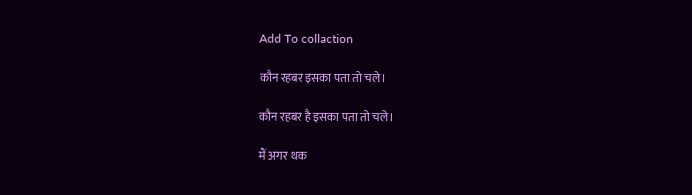Add To collaction

कौन रहबर इसका पता तो चले।

कौन रहबर है इसका पता तो चले।

मैं अगर थक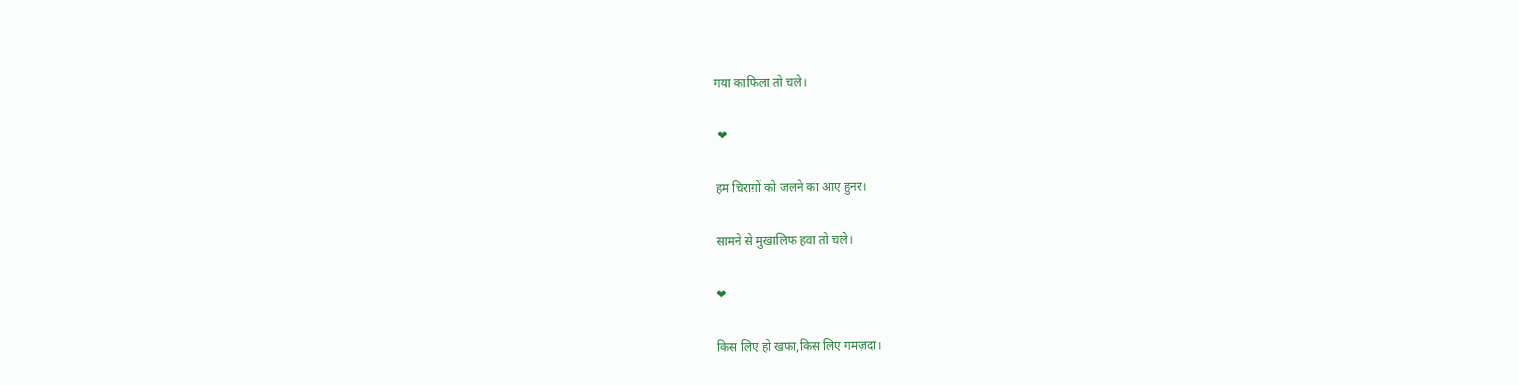गया काफिला तो चले।

 ❤

हम चिराग़ों को जलने का आए हुनर।

सामने से मुखालिफ हवा तो चले।

❤

किस लिए हो खफा,किस लिए गमज़दा।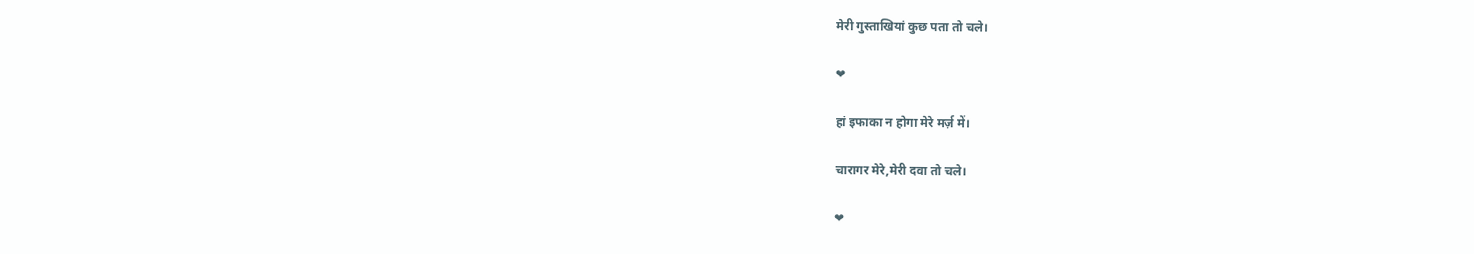मेरी गुस्ताखियां कुछ पता तो चले।

❤

हां इफाका न होगा मेरे मर्ज़ में।

चारागर मेरे,मेरी दवा तो चले।

❤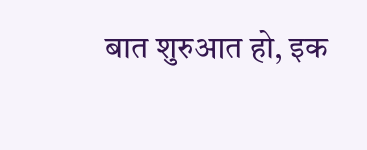बात शुरुआत हो, इक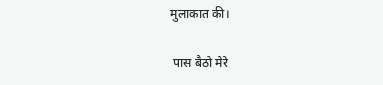मुलाकात की।

 पास बैठो मेरे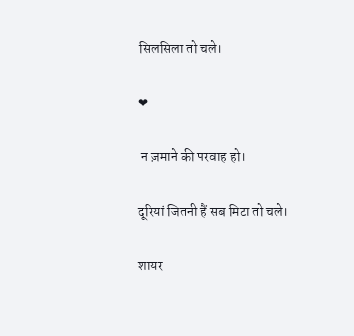सिलसिला तो चले।

❤

 न ज़माने की परवाह हो।

दूरियां जितनी हैं सब मिटा तो चले।

शायर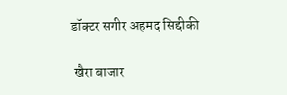डॉक्टर सगीर अहमद सिद्दीकी

 खैरा बाजार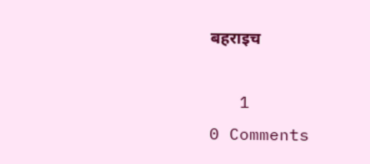बहराइच

   1
0 Comments